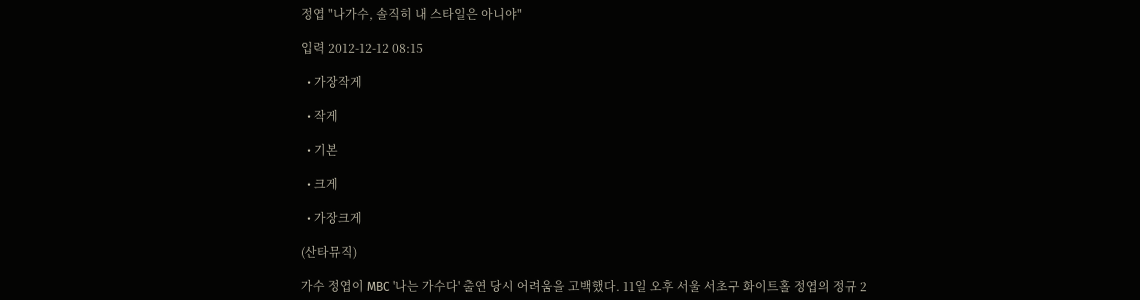정엽 "나가수, 솔직히 내 스타일은 아니야"

입력 2012-12-12 08:15

  • 가장작게

  • 작게

  • 기본

  • 크게

  • 가장크게

(산타뮤직)

가수 정엽이 MBC '나는 가수다' 출연 당시 어려움을 고백했다. 11일 오후 서울 서초구 화이트홀 정엽의 정규 2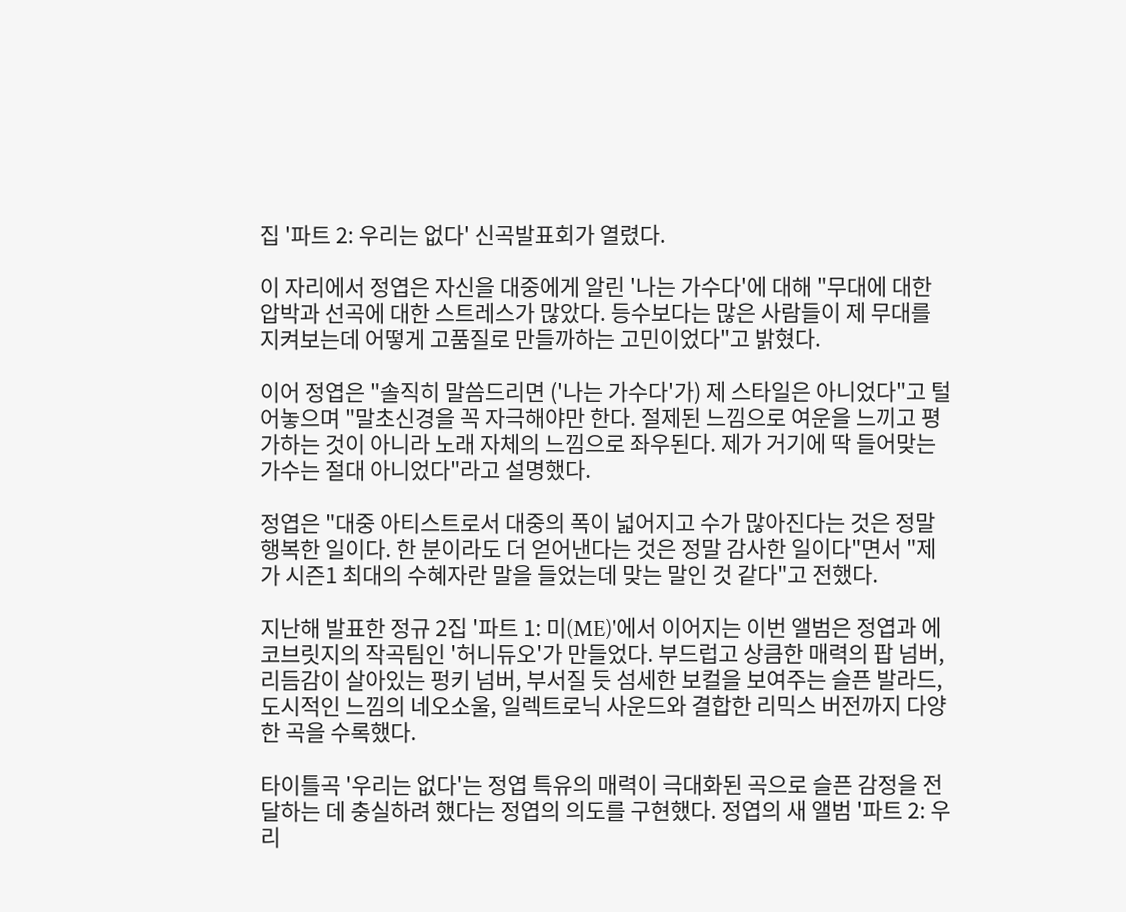집 '파트 2: 우리는 없다' 신곡발표회가 열렸다.

이 자리에서 정엽은 자신을 대중에게 알린 '나는 가수다'에 대해 "무대에 대한 압박과 선곡에 대한 스트레스가 많았다. 등수보다는 많은 사람들이 제 무대를 지켜보는데 어떻게 고품질로 만들까하는 고민이었다"고 밝혔다.

이어 정엽은 "솔직히 말씀드리면 ('나는 가수다'가) 제 스타일은 아니었다"고 털어놓으며 "말초신경을 꼭 자극해야만 한다. 절제된 느낌으로 여운을 느끼고 평가하는 것이 아니라 노래 자체의 느낌으로 좌우된다. 제가 거기에 딱 들어맞는 가수는 절대 아니었다"라고 설명했다.

정엽은 "대중 아티스트로서 대중의 폭이 넓어지고 수가 많아진다는 것은 정말 행복한 일이다. 한 분이라도 더 얻어낸다는 것은 정말 감사한 일이다"면서 "제가 시즌1 최대의 수혜자란 말을 들었는데 맞는 말인 것 같다"고 전했다.

지난해 발표한 정규 2집 '파트 1: 미(ME)'에서 이어지는 이번 앨범은 정엽과 에코브릿지의 작곡팀인 '허니듀오'가 만들었다. 부드럽고 상큼한 매력의 팝 넘버, 리듬감이 살아있는 펑키 넘버, 부서질 듯 섬세한 보컬을 보여주는 슬픈 발라드, 도시적인 느낌의 네오소울, 일렉트로닉 사운드와 결합한 리믹스 버전까지 다양한 곡을 수록했다.

타이틀곡 '우리는 없다'는 정엽 특유의 매력이 극대화된 곡으로 슬픈 감정을 전달하는 데 충실하려 했다는 정엽의 의도를 구현했다. 정엽의 새 앨범 '파트 2: 우리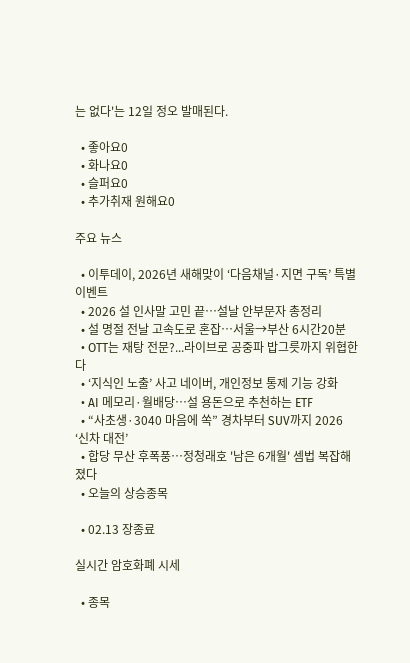는 없다'는 12일 정오 발매된다.

  • 좋아요0
  • 화나요0
  • 슬퍼요0
  • 추가취재 원해요0

주요 뉴스

  • 이투데이, 2026년 새해맞이 ‘다음채널·지면 구독’ 특별 이벤트
  • 2026 설 인사말 고민 끝…설날 안부문자 총정리
  • 설 명절 전날 고속도로 혼잡…서울→부산 6시간20분
  • OTT는 재탕 전문?...라이브로 공중파 밥그릇까지 위협한다
  • ‘지식인 노출’ 사고 네이버, 개인정보 통제 기능 강화
  • AI 메모리·월배당…설 용돈으로 추천하는 ETF
  • “사초생·3040 마음에 쏙” 경차부터 SUV까지 2026 ‘신차 대전’
  • 합당 무산 후폭풍…정청래호 '남은 6개월' 셈법 복잡해졌다
  • 오늘의 상승종목

  • 02.13 장종료

실시간 암호화폐 시세

  • 종목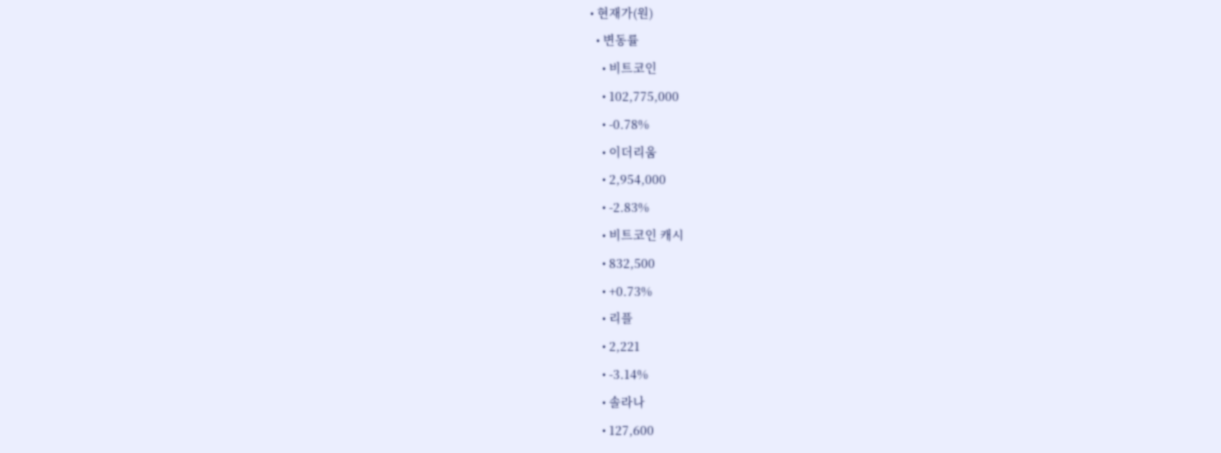• 현재가(원)
  • 변동률
    • 비트코인
    • 102,775,000
    • -0.78%
    • 이더리움
    • 2,954,000
    • -2.83%
    • 비트코인 캐시
    • 832,500
    • +0.73%
    • 리플
    • 2,221
    • -3.14%
    • 솔라나
    • 127,600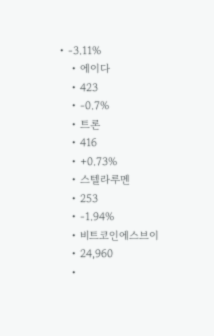• -3.11%
    • 에이다
    • 423
    • -0.7%
    • 트론
    • 416
    • +0.73%
    • 스텔라루멘
    • 253
    • -1.94%
    • 비트코인에스브이
    • 24,960
    •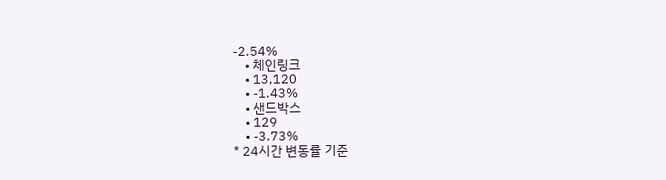-2.54%
    • 체인링크
    • 13,120
    • -1.43%
    • 샌드박스
    • 129
    • -3.73%
* 24시간 변동률 기준